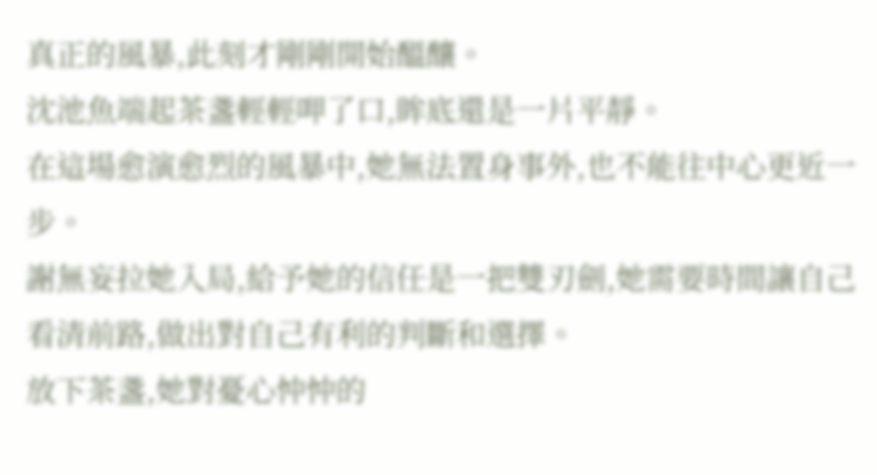真正的風暴,此刻才剛剛開始醞釀。
沈池魚端起茶盞輕輕呷了口,眸底還是一片平靜。
在這場愈演愈烈的風暴中,她無法置身事外,也不能往中心更近一步。
謝無妄拉她入局,給予她的信任是一把雙刃劍,她需要時間讓自己看清前路,做出對自己有利的判斷和選擇。
放下茶盞,她對憂心忡忡的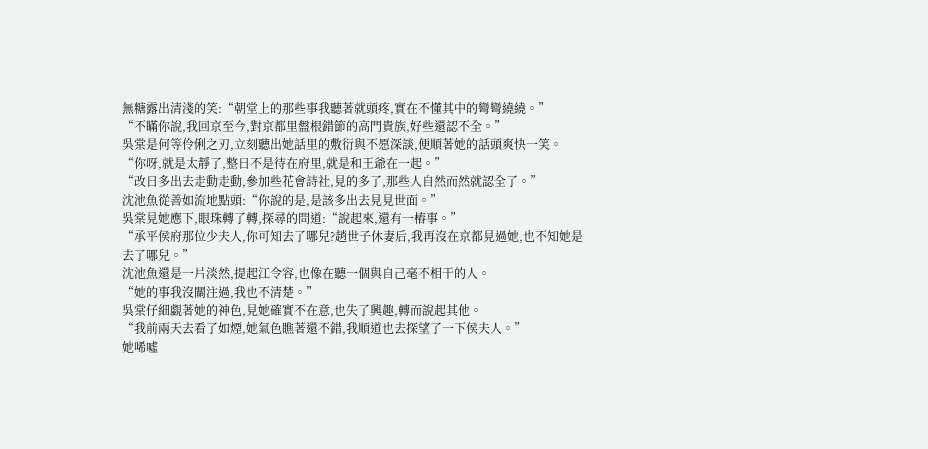無糖露出清淺的笑:“朝堂上的那些事我聽著就頭疼,實在不懂其中的彎彎繞繞。”
“不瞞你說,我回京至今,對京都里盤根錯節的高門貴族,好些還認不全。”
吳棠是何等伶俐之刃,立刻聽出她話里的敷衍與不愿深談,便順著她的話頭爽快一笑。
“你呀,就是太靜了,整日不是待在府里,就是和王爺在一起。”
“改日多出去走動走動,參加些花會詩社,見的多了,那些人自然而然就認全了。”
沈池魚從善如流地點頭:“你說的是,是該多出去見見世面。”
吳棠見她應下,眼珠轉了轉,探尋的問道:“說起來,還有一樁事。”
“承平侯府那位少夫人,你可知去了哪兒?趙世子休妻后,我再沒在京都見過她,也不知她是去了哪兒。”
沈池魚還是一片淡然,提起江令容,也像在聽一個與自己毫不相干的人。
“她的事我沒關注過,我也不清楚。”
吳棠仔細覷著她的神色,見她確實不在意,也失了興趣,轉而說起其他。
“我前兩天去看了如煙,她氣色瞧著還不錯,我順道也去探望了一下侯夫人。”
她唏噓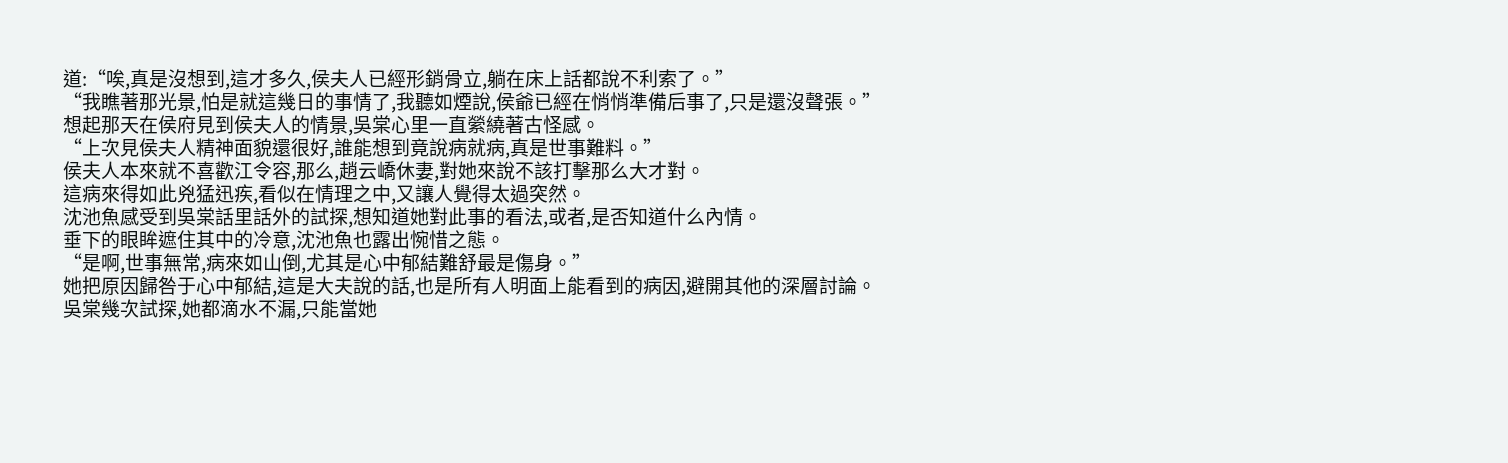道:“唉,真是沒想到,這才多久,侯夫人已經形銷骨立,躺在床上話都說不利索了。”
“我瞧著那光景,怕是就這幾日的事情了,我聽如煙說,侯爺已經在悄悄準備后事了,只是還沒聲張。”
想起那天在侯府見到侯夫人的情景,吳棠心里一直縈繞著古怪感。
“上次見侯夫人精神面貌還很好,誰能想到竟說病就病,真是世事難料。”
侯夫人本來就不喜歡江令容,那么,趙云嶠休妻,對她來說不該打擊那么大才對。
這病來得如此兇猛迅疾,看似在情理之中,又讓人覺得太過突然。
沈池魚感受到吳棠話里話外的試探,想知道她對此事的看法,或者,是否知道什么內情。
垂下的眼眸遮住其中的冷意,沈池魚也露出惋惜之態。
“是啊,世事無常,病來如山倒,尤其是心中郁結難舒最是傷身。”
她把原因歸咎于心中郁結,這是大夫說的話,也是所有人明面上能看到的病因,避開其他的深層討論。
吳棠幾次試探,她都滴水不漏,只能當她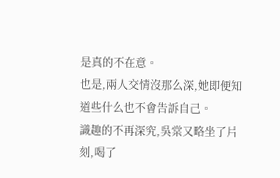是真的不在意。
也是,兩人交情沒那么深,她即便知道些什么也不會告訴自己。
識趣的不再深究,吳棠又略坐了片刻,喝了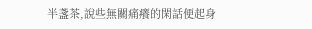半盞茶,說些無關痛癢的閑話便起身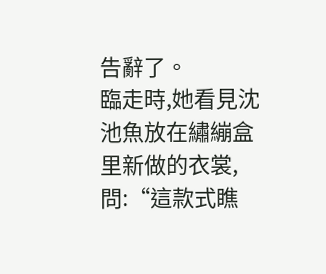告辭了。
臨走時,她看見沈池魚放在繡繃盒里新做的衣裳,問:“這款式瞧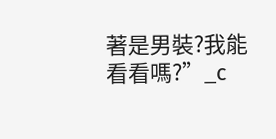著是男裝?我能看看嗎?”_c